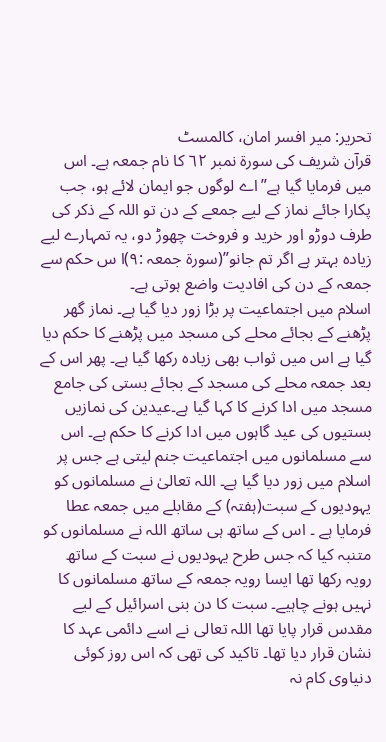تحریر: میر افسر امان، کالمسٹ
قرآن شریف کی سورة نمبر ٦٢ کا نام جمعہ ہے۔ اس میں فرمایا گیا ہے”اے لوگوں جو ایمان لائے ہو، جب پکارا جائے نماز کے لیے جمعے کے دن تو اللہ کے ذکر کی طرف دوڑو اور خرید و فروخت چھوڑ دو، یہ تمہارے لیے زیادہ بہتر ہے اگر تم جانو”(سورة جمعہ :٩)ا س حکم سے جمعہ کے دن کی افادیت واضع ہوتی ہے۔
اسلام میں اجتماعیت پر بڑا زور دیا گیا ہے۔ نماز گھر پڑھنے کے بجائے محلے کی مسجد میں پڑھنے کا حکم دیا گیا ہے اس میں ثواب بھی زیادہ رکھا گیا ہے۔ پھر اس کے بعد جمعہ محلے کی مسجد کے بجائے بستی کی جامع مسجد میں ادا کرنے کا کہا گیا ہے۔عیدین کی نمازیں بستیوں کی عید گاہوں میں ادا کرنے کا حکم ہے۔ اس سے مسلمانوں میں اجتماعیت جنم لیتی ہے جس پر اسلام میں زور دیا گیا ہے۔ اللہ تعالیٰ نے مسلمانوں کو یہودیوں کے سبت(ہفتہ) کے مقابلے میں جمعہ عطا فرمایا ہے ۔ اس کے ساتھ ہی ساتھ اللہ نے مسلمانوں کو متنبہ کیا کہ جس طرح یہودیوں نے سبت کے ساتھ رویہ رکھا تھا ایسا رویہ جمعہ کے ساتھ مسلمانوں کا نہیں ہونے چاہیے۔ سبت کا دن بنی اسرائیل کے لیے مقدس قرار پایا تھا اللہ تعالی نے اسے دائمی عہد کا نشان قرار دیا تھا۔ تاکید کی تھی کہ اس روز کوئی دنیاوی کام نہ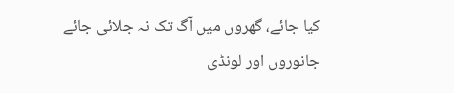کیا جائے، گھروں میں آگ تک نہ جلائی جائے جانوروں اور لونڈی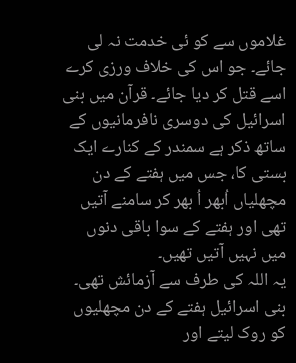غلاموں سے کو ئی خدمت نہ لی جائے۔ جو اس کی خلاف ورزی کرے اسے قتل کر دیا جائے۔ قرآن میں بنی اسرائیل کی دوسری نافرمانیوں کے ساتھ ذکر ہے سمندر کے کنارے ایک بستی کا، جس میں ہفتے کے دن مچھلیاں اُبھر اُ بھر کر سامنے آتیں تھی اور ہفتے کے سوا باقی دنوں میں نہیں آتیں تھیں۔
یہ اللہ کی طرف سے آزمائش تھی۔ بنی اسرائیل ہفتے کے دن مچھلیوں کو روک لیتے اور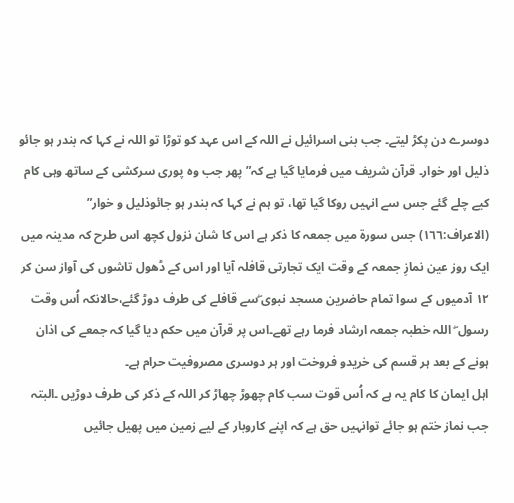دوسرے دن پکڑ لیتے۔ جب بنی اسرائیل نے اللہ کے اس عہد کو توڑا تو اللہ نے کہا کہ بندر ہو جائو ذلیل اور خوار۔ قرآن شریف میں فرمایا گیا ہے کہ”پھر جب وہ پوری سرکشی کے ساتھ وہی کام کیے چلے گئے جس سے انہیں روکا گیا تھا، تو ہم نے کہا کہ بندر ہو جائوذلیل و خوار” (الاعراف:١٦٦) جس سورة میں جمعہ کا ذکر ہے اس کا شان نزول کچھ اس طرح کہ مدینہ میں ایک روز عین نمازِ جمعہ کے وقت ایک تجارتی قافلہ آیا اور اس کے ڈھول تاشوں کی آواز سن کر ١٢ آدمیوں کے سوا تمام حاضرین مسجد نبوی ۖسے قافلے کی طرف دوڑ گئے،حالانکہ اُس وقت رسول ۖ اللہ خطبہ جمعہ ارشاد فرما رہے تھے۔اس پر قرآن میں حکم دیا گیا کہ جمعے کی اذان ہونے کے بعد ہر قسم کی خریدو فروخت اور ہر دوسری مصروفیت حرام ہے۔
اہل ایمان کا کام یہ ہے کہ اُس قوت سب کام چھوڑ چھاڑ کر اللہ کے ذکر کی طرف دوڑیں ۔البتہ جب نماز ختم ہو جائے توانہیں حق ہے کہ اپنے کاروبار کے لیے زمین میں پھیل جائیں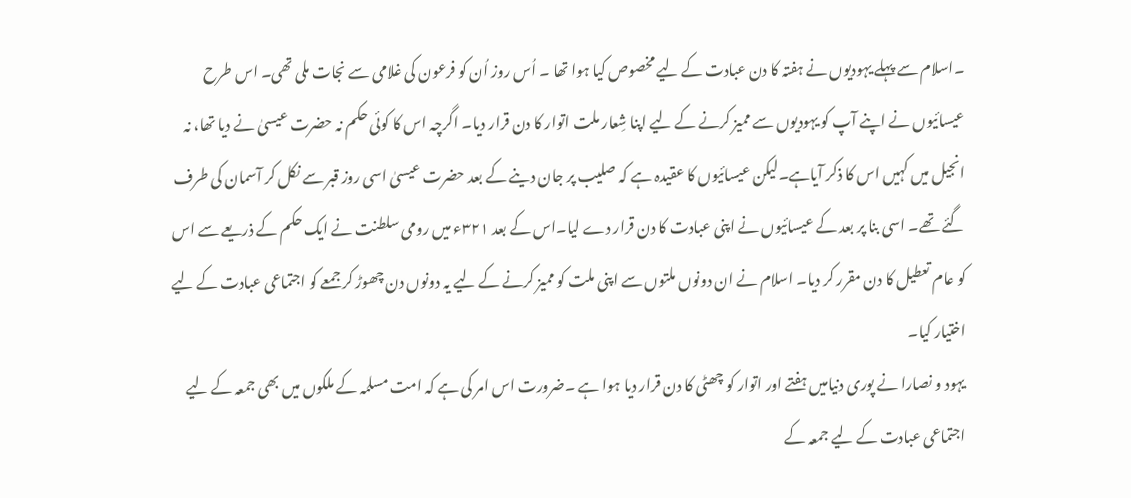۔اسلام سے پہلے یہودیوں نے ہفتہ کا دن عبادت کے لیے مخصوص کیا ہوا تھا ۔ اُس روز اُن کو فرعون کی غلامی سے نجات ملی تھی۔ اس طرح عیسائیوں نے اپنے آپ کو یہودیوں سے ممیز کرنے کے لیے اپنا شِعار ملت اتوار کا دن قرار دیا۔ اگرچہ اس کا کوئی حکم نہ حضرت عیسیٰ نے دیا تھا، نہ انجیل میں کہیں اس کا ذکر آیاہے۔لیکن عیسائیوں کا عقیدہ ہے کہ صلیب پر جان دینے کے بعد حضرت عیسیٰ اسی روز قبر سے نکل کر آسمان کی طرف گئے تھے۔ اسی بنا پر بعد کے عیسائیوں نے اپنی عبادت کا دن قرار دے لیا۔اس کے بعد ٣٢١ء میں رومی سلطنت نے ایک حکم کے ذریعے سے اس کو عام تعطیل کا دن مقرر کر دیا۔ اسلام نے ان دونوں ملتوں سے اپنی ملت کو ممیز کرنے کے لیے یہ دونوں دن چھوڑ کر جمعے کو اجتماعی عبادت کے لیے اختیار کیا۔
یہود و نصارا نے پوری دنیامیں ہفتے اور اتوار کو چھٹی کا دن قرار دیا ہوا ہے ۔ضرورت اس امر کی ہے کہ امت مسلمہ کے ملکوں میں بھی جمعہ کے لیے اجتماعی عبادت کے لیے جمعہ کے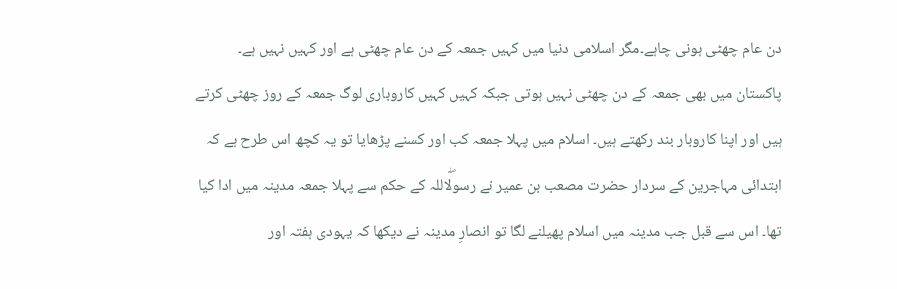دن عام چھٹی ہونی چاہے۔مگر اسلامی دنیا میں کہیں جمعہ کے دن عام چھٹی ہے اور کہیں نہیں ہے۔ پاکستان میں بھی جمعہ کے دن چھٹی نہیں ہوتی جبکہ کہیں کہیں کاروباری لوگ جمعہ کے روز چھٹی کرتے ہیں اور اپنا کاروبار بند رکھتے ہیں۔ اسلام میں پہلا جمعہ کب اور کسنے پڑھایا تو یہ کچھ اس طرح ہے کہ ابتدائی مہاجرین کے سردار حضرت مصعب بن عمیر نے رسولۖاللہ کے حکم سے پہلا جمعہ مدینہ میں ادا کیا تھا۔ اس سے قبل جب مدینہ میں اسلام پھیلنے لگا تو انصارِ مدینہ نے دیکھا کہ یہودی ہفتہ اور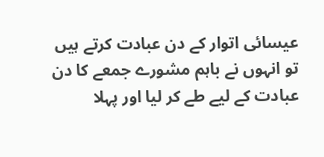عیسائی اتوار کے دن عبادت کرتے ہیں تو انہوں نے باہم مشورے جمعے کا دن عبادت کے لیے طے کر لیا اور پہلا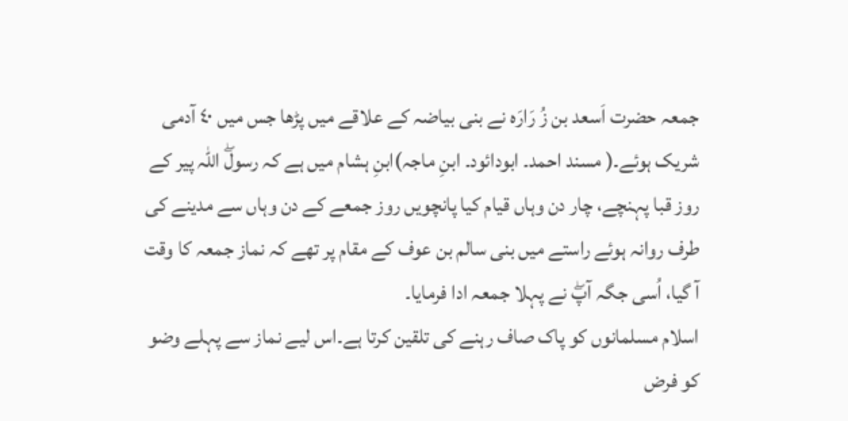جمعہ حضرت اَسعد بن زُ رَارَہ نے بنی بیاضہ کے علاقے میں پڑھا جس میں ٤٠ آدمی شریک ہوئے۔( مسند احمد۔ ابودائود۔ ابنِ ماجہ)ابنِ ہشام میں ہے کہ رسولۖ اللہ پیر کے روز قبا پہنچے، چار دن وہاں قیام کیا پانچویں روز جمعے کے دن وہاں سے مدینے کی طرف روانہ ہوئے راستے میں بنی سالم بن عوف کے مقام پر تھے کہ نماز جمعہ کا وقت آ گیا، اُسی جگہ آپۖ نے پہلا جمعہ ادا فرمایا۔
اسلام مسلمانوں کو پاک صاف رہنے کی تلقین کرتا ہے۔اس لیے نماز سے پہلے وضو کو فرض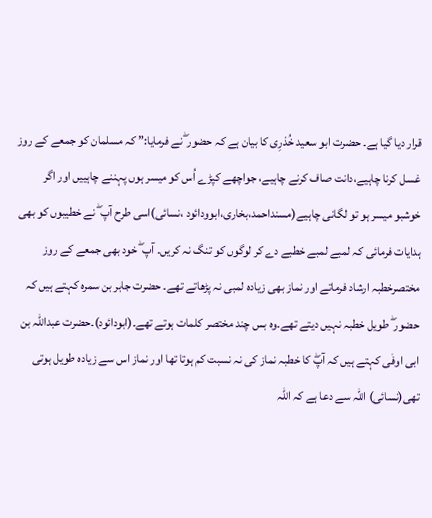قرار دیا گیا ہے۔ حضرت ابو سعید خُذرِی کا بیان ہے کہ حضور ۖ نے فرمایا:” کہ مسلمان کو جمعے کے روز غسل کرنا چاہیے،دانت صاف کرنے چاہیے، جواچھے کپڑے اُس کو میسر ہوں پہننے چاہییں اور اگر خوشبو میسر ہو تو لگانی چاہیے(مسنداحمد،بخاری،ابوودائود ،نسائی)اسی طرح آپ ۖ نے خطیبوں کو بھی ہدایات فرمائی کہ لمبے لمبے خطبے دے کر لوگوں کو تنگ نہ کریں۔ آپ ۖ خود بھی جمعے کے روز مختصرخطبہ ارشاد فرماتے اور نماز بھی زیادہ لمبی نہ پڑھاتے تھے۔ حضرت جابر بن سمرہ کہتے ہیں کہ حضور ۖ طویل خطبہ نہیں دیتے تھے۔وہ بس چند مختصر کلمات ہوتے تھے۔(ابودائود)۔حضرت عبداللہ بن ابی اوفٰی کہتے ہیں کہ آپۖ کا خطبہ نماز کی نہ نسبت کم ہوتا تھا اور نماز اس سے زیادہ طویل ہوتی تھی(نسائی) اللہ سے دعا ہے کہ اللہ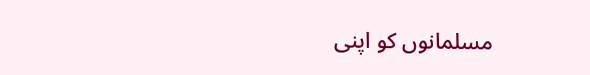مسلمانوں کو اپنی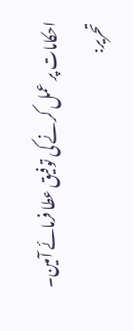احکامات پر عمل کرنے کی توفیق عطا فرمائے آمین۔
تحریر: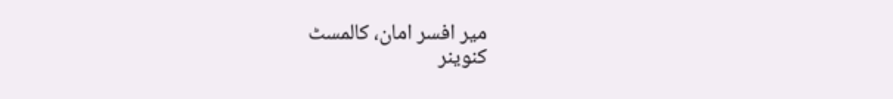میر افسر امان، کالمسٹ
کنوینر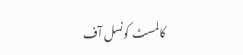کالمسٹ کونسل آف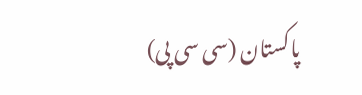پاکستان (سی سی پی)